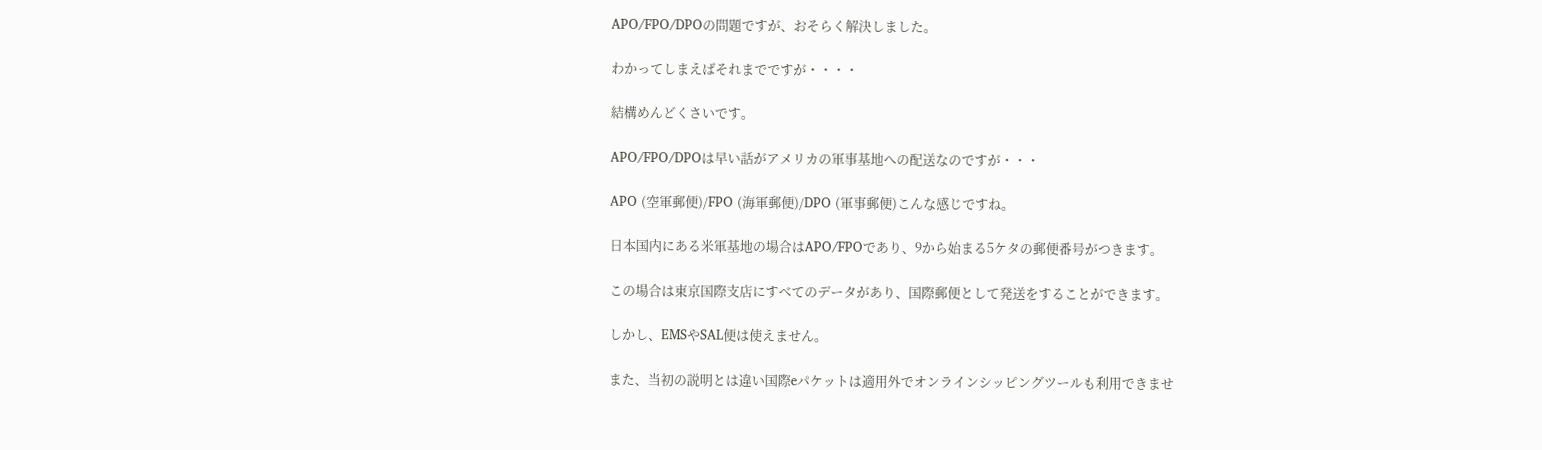APO/FPO/DPOの問題ですが、おそらく解決しました。

わかってしまえばそれまでですが・・・・

結構めんどくさいです。

APO/FPO/DPOは早い話がアメリカの軍事基地への配送なのですが・・・

APO (空軍郵便)/FPO (海軍郵便)/DPO (軍事郵便)こんな感じですね。

日本国内にある米軍基地の場合はAPO/FPOであり、9から始まる5ケタの郵便番号がつきます。

この場合は東京国際支店にすべてのデータがあり、国際郵便として発送をすることができます。

しかし、EMSやSAL便は使えません。

また、当初の説明とは違い国際eパケットは適用外でオンラインシッピングツールも利用できませ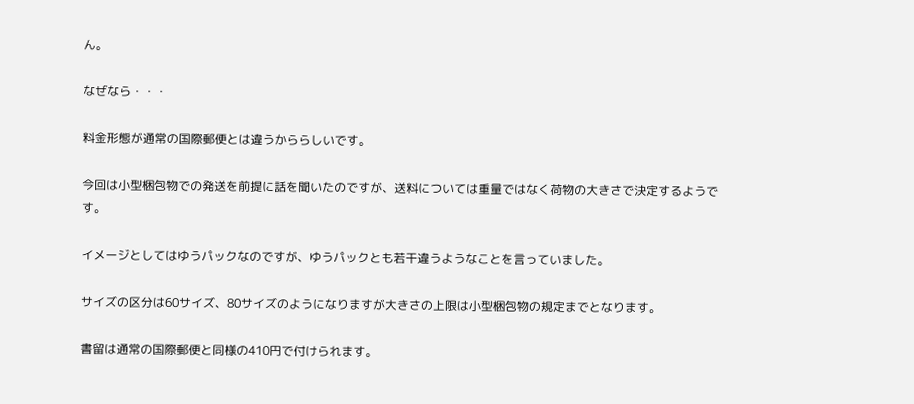ん。

なぜなら・・・

料金形態が通常の国際郵便とは違うかららしいです。

今回は小型梱包物での発送を前提に話を聞いたのですが、送料については重量ではなく荷物の大きさで決定するようです。

イメージとしてはゆうパックなのですが、ゆうパックとも若干違うようなことを言っていました。

サイズの区分は60サイズ、80サイズのようになりますが大きさの上限は小型梱包物の規定までとなります。

書留は通常の国際郵便と同様の410円で付けられます。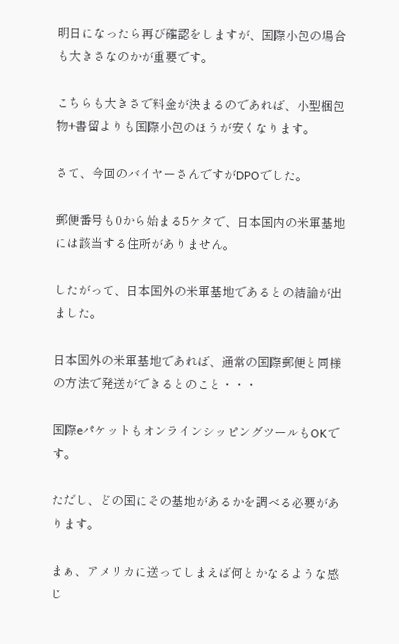明日になったら再び確認をしますが、国際小包の場合も大きさなのかが重要です。

こちらも大きさで料金が決まるのであれば、小型梱包物+書留よりも国際小包のほうが安くなります。

さて、今回のバイヤーさんですがDPOでした。

郵便番号も0から始まる5ケタで、日本国内の米軍基地には該当する住所がありません。

したがって、日本国外の米軍基地であるとの結論が出ました。

日本国外の米軍基地であれば、通常の国際郵便と同様の方法で発送ができるとのこと・・・

国際eパケットもオンラインシッピングツールもOKです。

ただし、どの国にその基地があるかを調べる必要があります。

まぁ、アメリカに送ってしまえば何とかなるような感じ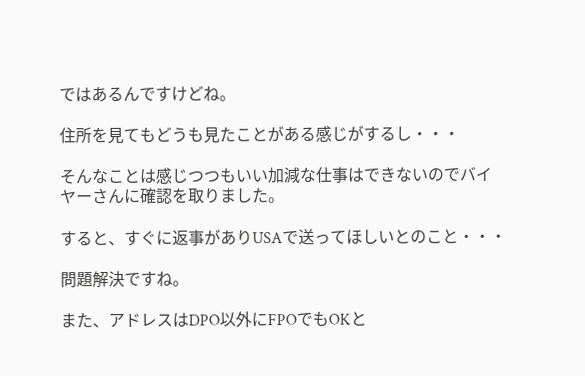ではあるんですけどね。

住所を見てもどうも見たことがある感じがするし・・・

そんなことは感じつつもいい加減な仕事はできないのでバイヤーさんに確認を取りました。

すると、すぐに返事がありUSAで送ってほしいとのこと・・・

問題解決ですね。

また、アドレスはDPO以外にFPOでもOKと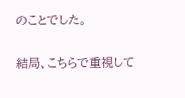のことでした。

結局、こちらで重視して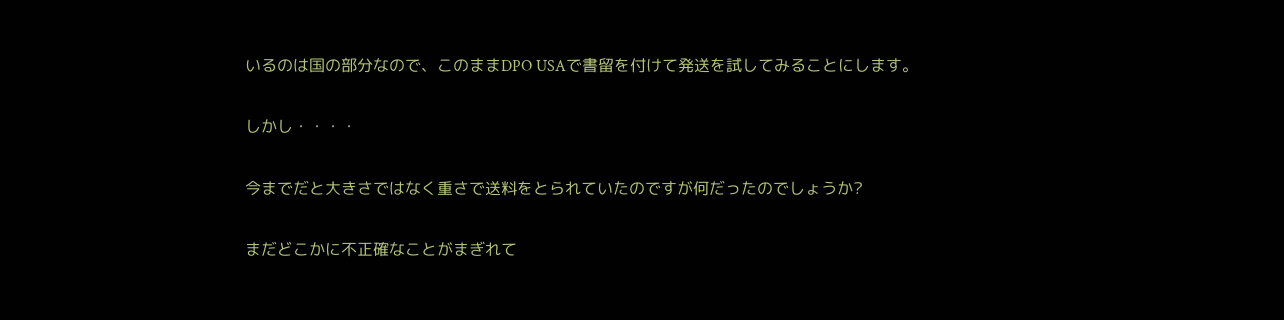いるのは国の部分なので、このままDPO USAで書留を付けて発送を試してみることにします。

しかし・・・・

今までだと大きさではなく重さで送料をとられていたのですが何だったのでしょうか?

まだどこかに不正確なことがまぎれて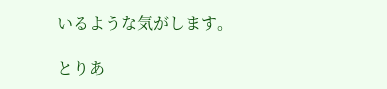いるような気がします。

とりあ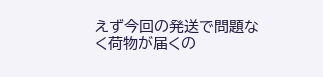えず今回の発送で問題なく荷物が届くの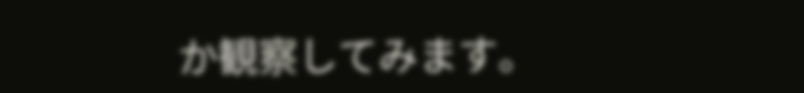か観察してみます。